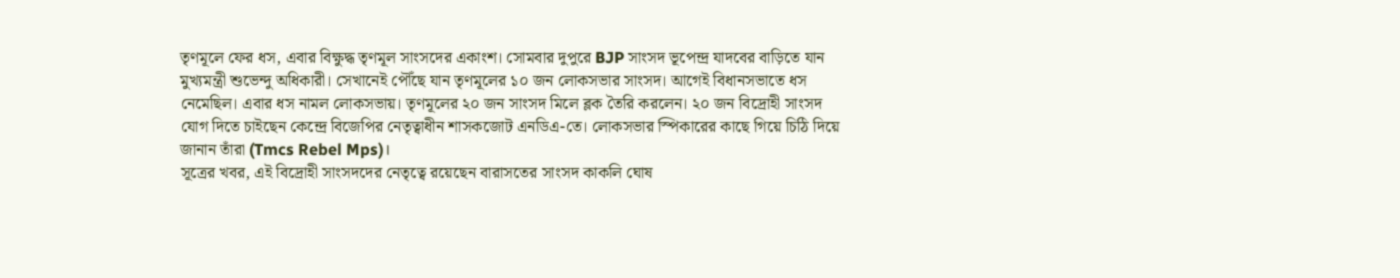তৃণমূলে ফের ধস, এবার বিক্ষুদ্ধ তৃণমূল সাংসদের একাংশ। সোমবার দুপুরে BJP সাংসদ ভূপেন্দ্র যাদবের বাড়িতে যান মুখ্যমন্ত্রী শুভেন্দু অধিকারী। সেখানেই পৌঁছে যান তৃণমূলের ১০ জন লোকসভার সাংসদ। আগেই বিধানসভাতে ধস নেমেছিল। এবার ধস নামল লোকসভায়। তৃণমূলের ২০ জন সাংসদ মিলে ব্লক তৈরি করলেন। ২০ জন বিদ্রোহী সাংসদ যোগ দিতে চাইছেন কেন্দ্রে বিজেপির নেতৃত্বাধীন শাসকজোট এনডিএ-তে। লোকসভার স্পিকারের কাছে গিয়ে চিঠি দিয়ে জানান তাঁরা (Tmcs Rebel Mps)।
সূত্রের খবর, এই বিদ্রোহী সাংসদদের নেতৃত্বে রয়েছেন বারাসতের সাংসদ কাকলি ঘোষ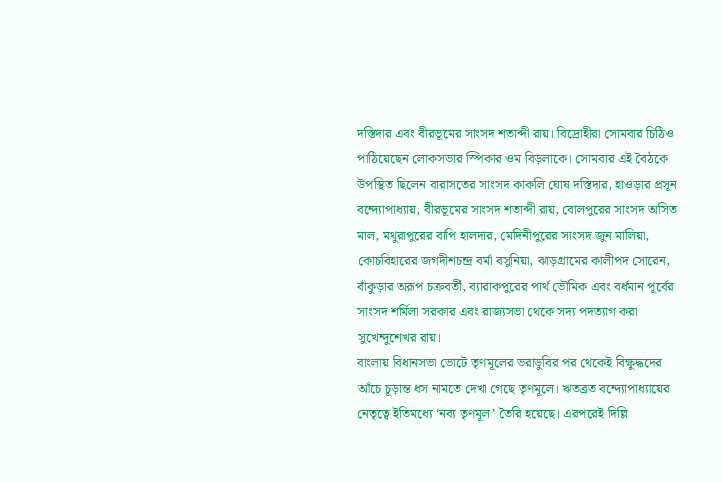দস্তিদার এবং বীরভূমের সাংসদ শতাব্দী রায়। বিদ্রোহীরা সোমবার চিঠিও পাঠিয়েছেন লোকসভার স্পিকার ওম বিড়লাকে। সোমবার এই বৈঠকে উপস্থিত ছিলেন বারাসতের সাংসদ কাকলি ঘোষ দস্তিদার, হাওড়ার প্রসূন বন্দ্যোপাধ্যায়, বীরভূমের সাংসদ শতাব্দী রায়, বোলপুরের সাংসদ অসিত মাল, মথুরাপুরের বাপি হালদার, মেদিনীপুরের সাংসদ জুন মালিয়া, কোচবিহারের জগদীশচন্দ্র বর্মা বসুনিয়া, ঝাড়গ্রামের কালীপদ সোরেন, বাঁকুড়ার অরূপ চক্রবর্তী, ব্যারাকপুরের পার্থ ভৌমিক এবং বর্ধমান পূর্বের সাংসদ শর্মিলা সরকার এবং রাজ্যসভা থেকে সদ্য পদত্যাগ করা সুখেন্দুশেখর রায়।
বাংলায় বিধানসভা ভোটে তৃণমূলের ভরাডুবির পর থেকেই বিক্ষুদ্ধদের আঁচে চূড়ান্ত ধস নামতে দেখা গেছে তৃণমূলে। ঋতব্রত বন্দ্যোপাধ্যায়ের নেতৃত্বে ইতিমধ্যে ‘নব্য তৃণমূল’ তৈরি হয়েছে। এরপরেই দিল্লি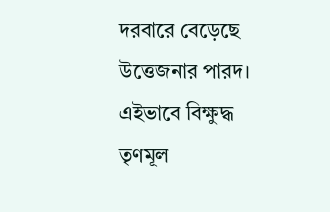দরবারে বেড়েছে উত্তেজনার পারদ। এইভাবে বিক্ষুদ্ধ তৃণমূল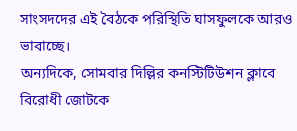সাংসদদের এই বৈঠকে পরিস্থিতি ঘাসফুলকে আরও ভাবাচ্ছে।
অন্যদিকে, সোমবার দিল্লির কনস্টিটিউশন ক্লাবে বিরোধী জোটকে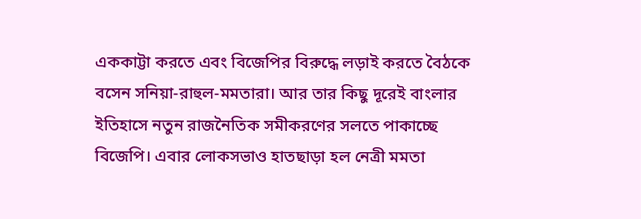এককাট্টা করতে এবং বিজেপির বিরুদ্ধে লড়াই করতে বৈঠকে বসেন সনিয়া-রাহুল-মমতারা। আর তার কিছু দূরেই বাংলার ইতিহাসে নতুন রাজনৈতিক সমীকরণের সলতে পাকাচ্ছে বিজেপি। এবার লোকসভাও হাতছাড়া হল নেত্রী মমতা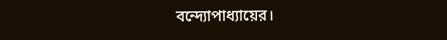বন্দ্যোপাধ্যায়ের।